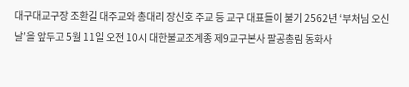대구대교구장 조환길 대주교와 총대리 장신호 주교 등 교구 대표들이 불기 2562년 ‘부처님 오신 날’을 앞두고 5월 11일 오전 10시 대한불교조계종 제9교구본사 팔공총림 동화사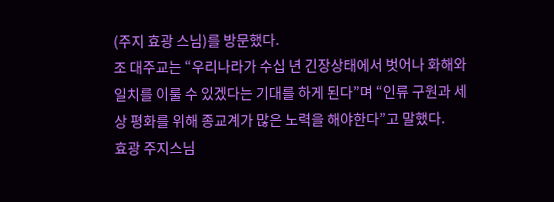(주지 효광 스님)를 방문했다.
조 대주교는 “우리나라가 수십 년 긴장상태에서 벗어나 화해와 일치를 이룰 수 있겠다는 기대를 하게 된다”며 “인류 구원과 세상 평화를 위해 종교계가 많은 노력을 해야한다”고 말했다.
효광 주지스님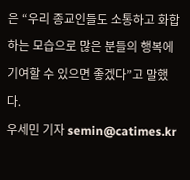은 “우리 종교인들도 소통하고 화합하는 모습으로 많은 분들의 행복에 기여할 수 있으면 좋겠다”고 말했다.
우세민 기자 semin@catimes.kr